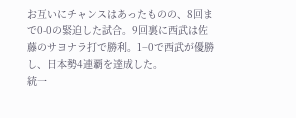お互いにチャンスはあったものの、8回まで0-0の緊迫した試合。9回裏に西武は佐藤のサヨナラ打で勝利。1−0で西武が優勝し、日本勢4連覇を達成した。
統一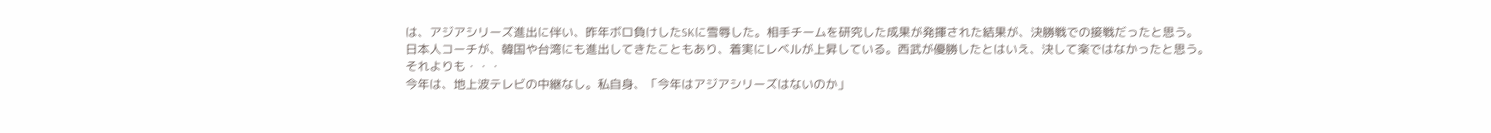は、アジアシリーズ進出に伴い、昨年ボロ負けしたSKに雪辱した。相手チームを研究した成果が発揮された結果が、決勝戦での接戦だったと思う。
日本人コーチが、韓国や台湾にも進出してきたこともあり、着実にレベルが上昇している。西武が優勝したとはいえ、決して楽ではなかったと思う。
それよりも・・・
今年は、地上波テレビの中継なし。私自身、「今年はアジアシリーズはないのか」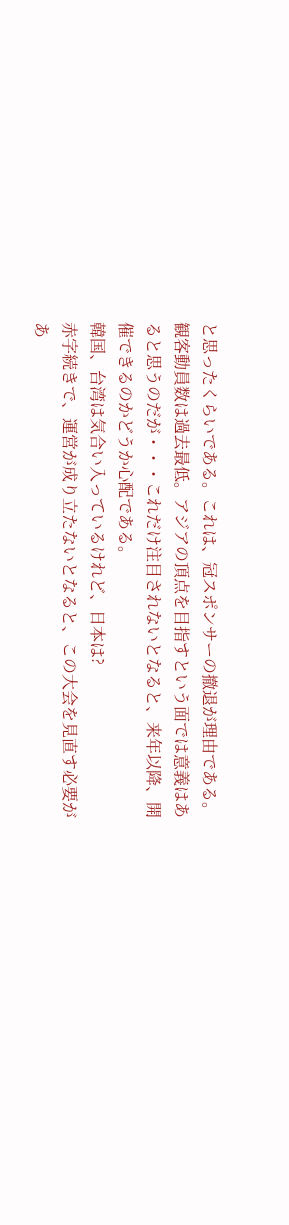と思ったくらいである。これは、冠スポンサーの撤退が理由である。観客動員数は過去最低。アジアの頂点を目指すという面では意義はあると思うのだが・・・これだけ注目されないとなると、来年以降、開催できるのかどうか心配である。
韓国、台湾は気合い入っているけれど、日本は?
赤字続きで、運営が成り立たないとなると、この大会を見直す必要があ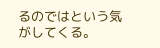るのではという気がしてくる。